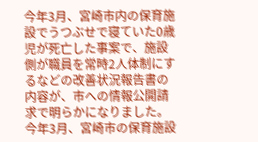今年3月、宮崎市内の保育施設でうつぶせで寝ていた0歳児が死亡した事案で、施設側が職員を常時2人体制にするなどの改善状況報告書の内容が、市への情報公開請求で明らかになりました。
今年3月、宮崎市の保育施設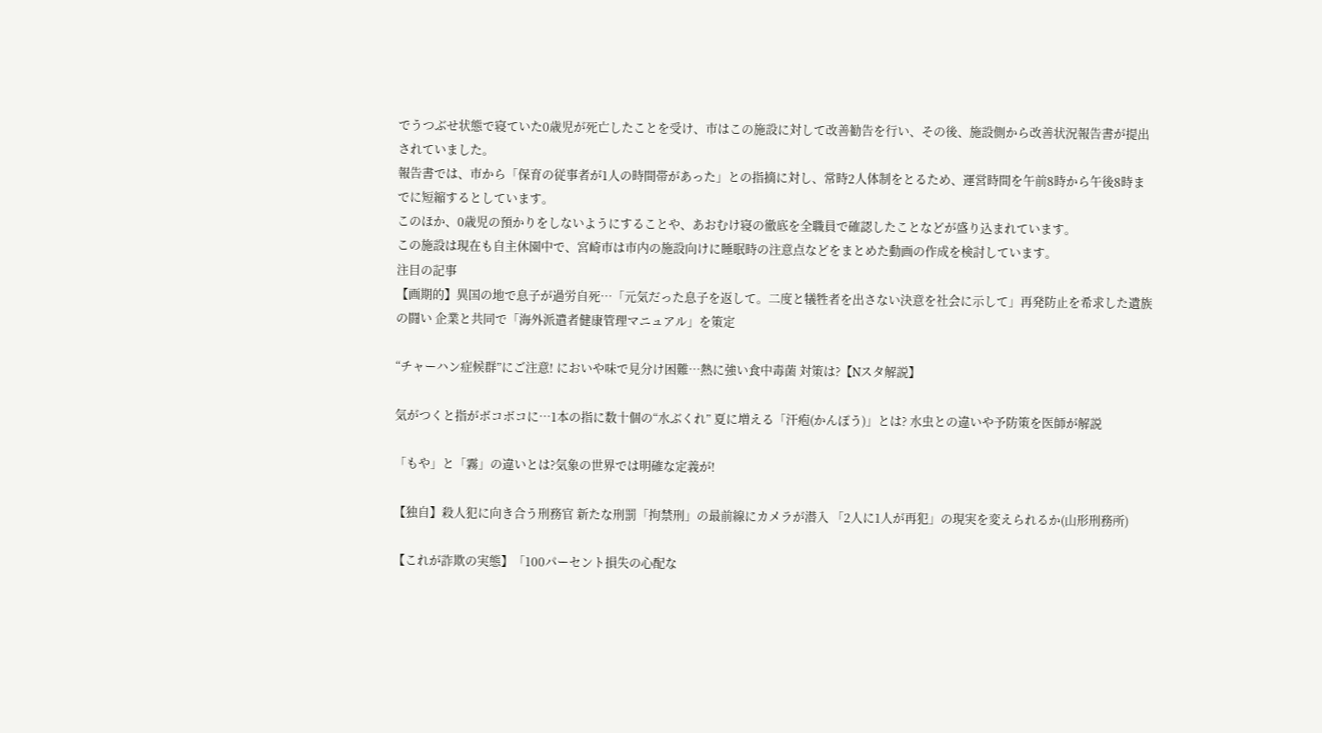でうつぶせ状態で寝ていた0歳児が死亡したことを受け、市はこの施設に対して改善勧告を行い、その後、施設側から改善状況報告書が提出されていました。
報告書では、市から「保育の従事者が1人の時間帯があった」との指摘に対し、常時2人体制をとるため、運営時間を午前8時から午後8時までに短縮するとしています。
このほか、0歳児の預かりをしないようにすることや、あおむけ寝の徹底を全職員で確認したことなどが盛り込まれています。
この施設は現在も自主休園中で、宮崎市は市内の施設向けに睡眠時の注意点などをまとめた動画の作成を検討しています。
注目の記事
【画期的】異国の地で息子が過労自死…「元気だった息子を返して。二度と犠牲者を出さない決意を社会に示して」再発防止を希求した遺族の闘い 企業と共同で「海外派遣者健康管理マニュアル」を策定

“チャーハン症候群”にご注意! においや味で見分け困難…熱に強い食中毒菌 対策は?【Nスタ解説】

気がつくと指がボコボコに…1本の指に数十個の“水ぶくれ” 夏に増える「汗疱(かんぽう)」とは? 水虫との違いや予防策を医師が解説

「もや」と「霧」の違いとは?気象の世界では明確な定義が!

【独自】殺人犯に向き合う刑務官 新たな刑罰「拘禁刑」の最前線にカメラが潜入 「2人に1人が再犯」の現実を変えられるか(山形刑務所)

【これが詐欺の実態】「100パーセント損失の心配な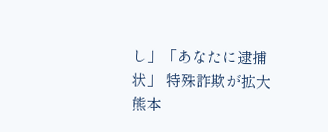し」「あなたに逮捕状」 特殊詐欺が拡大 熊本